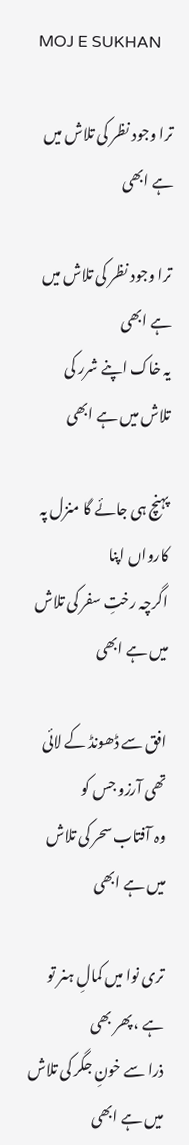MOJ E SUKHAN

ترا وجود نظر کی تلاش میں ہے ابھی

ترا وجود نظر کی تلاش میں ہے ابھی
یہ خاک اپنے شرر کی تلاش میں ہے ابھی

پہنچ ہی جائے گا منزل پہ کارواں اپنا
اگرچہ رختِ سفر کی تلاش میں ہے ابھی

افق سے ڈھونڈ کے لائی تھی آرزو جس کو
وہ آفتاب سحر کی تلاش میں ہے ابھی

تری نوا میں کمالِ ہنر تو ہے ، پھر بھی
ذرا سے خونِ جگر کی تلاش میں ہے ابھی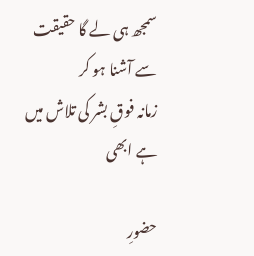سمجھ ہی لے گا حقیقت سے آشنا ہو کر
زمانہ فوقِ بشر کی تلاش میں ہے ابھی

حضورِ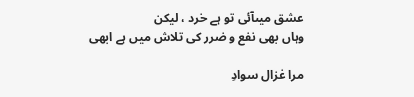عشق میںآئی تو ہے خرد ، لیکن
وہاں بھی نفع و ضرر کی تلاش میں ہے ابھی

مرا غزال سوادِ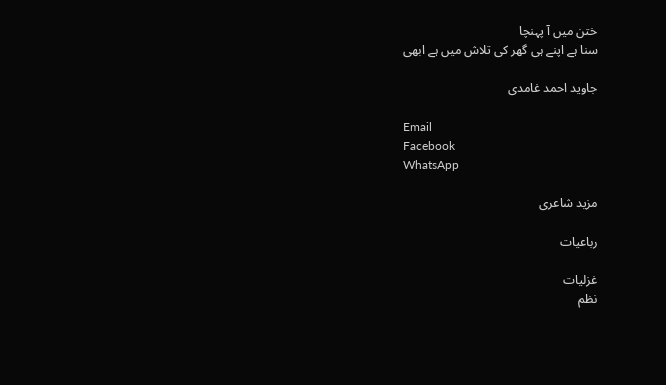ختن میں آ پہنچا
سنا ہے اپنے ہی گھر کی تلاش میں ہے ابھی

جاوید احمد غامدی

Email
Facebook
WhatsApp

مزید شاعری

رباعیات

غزلیات
نظم